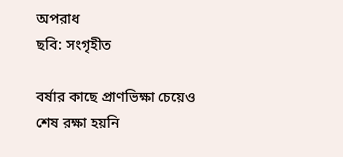অপরাধ
ছবি: সংগৃহীত

বর্ষার কাছে প্রাণভিক্ষা চেয়েও শেষ রক্ষা হয়নি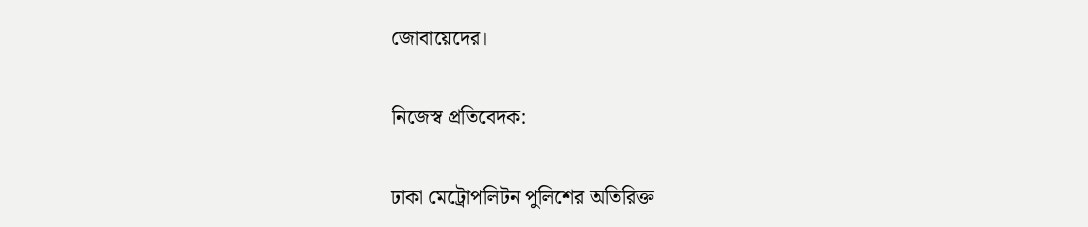জোবায়েদের।

নিজেস্ব প্রতিবেদক:

ঢাকা মেট্রোপলিটন পুলিশের অতিরিক্ত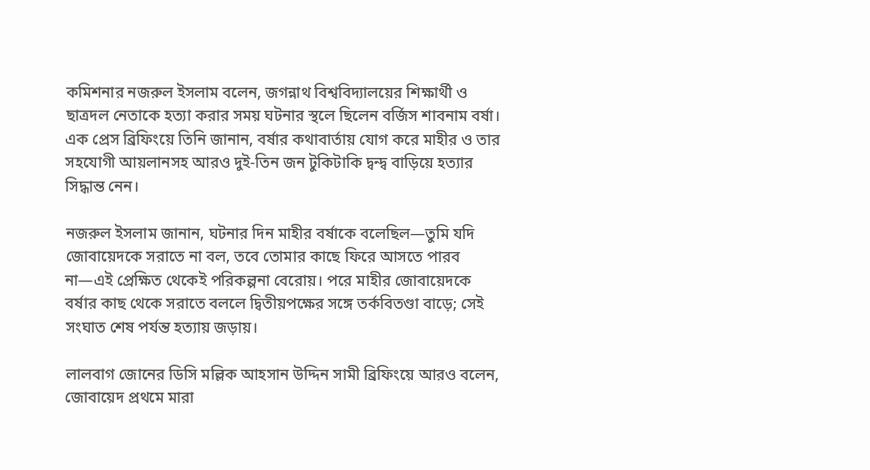কমিশনার নজরুল ইসলাম বলেন, জগন্নাথ বিশ্ববিদ্যালয়ের শিক্ষার্থী ও ছাত্রদল নেতাকে হত্যা করার সময় ঘটনার স্থলে ছিলেন বর্জিস শাবনাম বর্ষা। এক প্রেস ব্রিফিংয়ে তিনি জানান, বর্ষার কথাবার্তায় যোগ করে মাহীর ও তার সহযোগী আয়লানসহ আরও দুই-তিন জন টুকিটাকি দ্বন্দ্ব বাড়িয়ে হত্যার সিদ্ধান্ত নেন।

নজরুল ইসলাম জানান, ঘটনার দিন মাহীর বর্ষাকে বলেছিল—তুমি যদি জোবায়েদকে সরাতে না বল, তবে তোমার কাছে ফিরে আসতে পারব না—এই প্রেক্ষিত থেকেই পরিকল্পনা বেরোয়। পরে মাহীর জোবায়েদকে বর্ষার কাছ থেকে সরাতে বললে দ্বিতীয়পক্ষের সঙ্গে তর্কবিতণ্ডা বাড়ে; সেই সংঘাত শেষ পর্যন্ত হত্যায় জড়ায়।

লালবাগ জোনের ডিসি মল্লিক আহসান উদ্দিন সামী ব্রিফিংয়ে আরও বলেন, জোবায়েদ প্রথমে মারা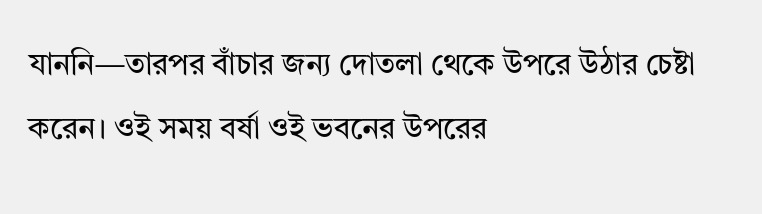যাননি—তারপর বাঁচার জন্য দোতলা থেকে উপরে উঠার চেষ্টা করেন। ওই সময় বর্ষা ওই ভবনের উপরের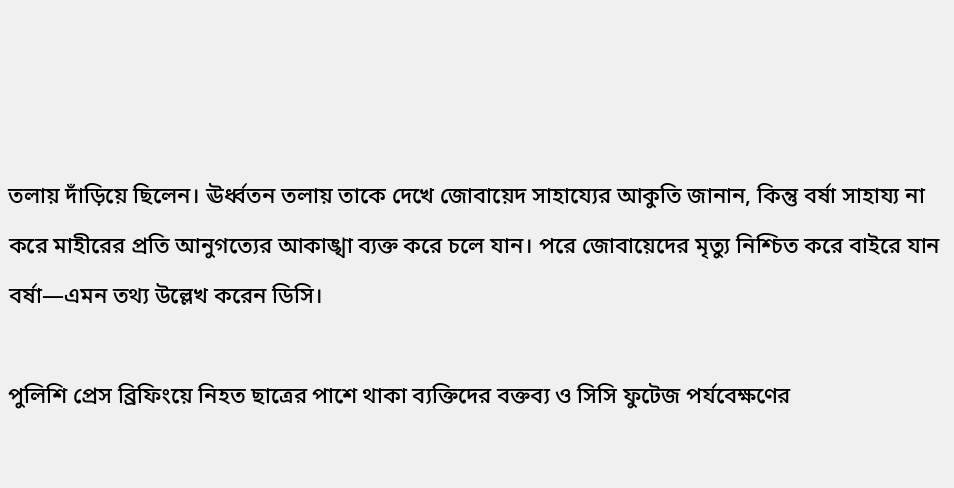তলায় দাঁড়িয়ে ছিলেন। ঊর্ধ্বতন তলায় তাকে দেখে জোবায়েদ সাহায্যের আকুতি জানান, কিন্তু বর্ষা সাহায্য না করে মাহীরের প্রতি আনুগত্যের আকাঙ্খা ব্যক্ত করে চলে যান। পরে জোবায়েদের মৃত্যু নিশ্চিত করে বাইরে যান  বর্ষা—এমন তথ্য উল্লেখ করেন ডিসি।

পুলিশি প্রেস ব্রিফিংয়ে নিহত ছাত্রের পাশে থাকা ব্যক্তিদের বক্তব্য ও সিসি ফুটেজ পর্যবেক্ষণের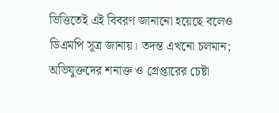ভিত্তিতেই এই বিবরণ জানানো হয়েছে বলেও ডিএমপি সূত্র জানায়। তদন্ত এখনো চলমান; অভিযুক্তদের শনাক্ত ও গ্রেপ্তারের চেষ্টা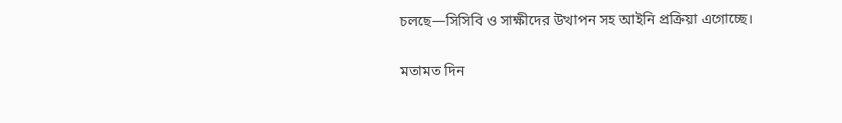চলছে—সিসিবি ও সাক্ষীদের উত্থাপন সহ আইনি প্রক্রিয়া এগোচ্ছে।

মতামত দিন